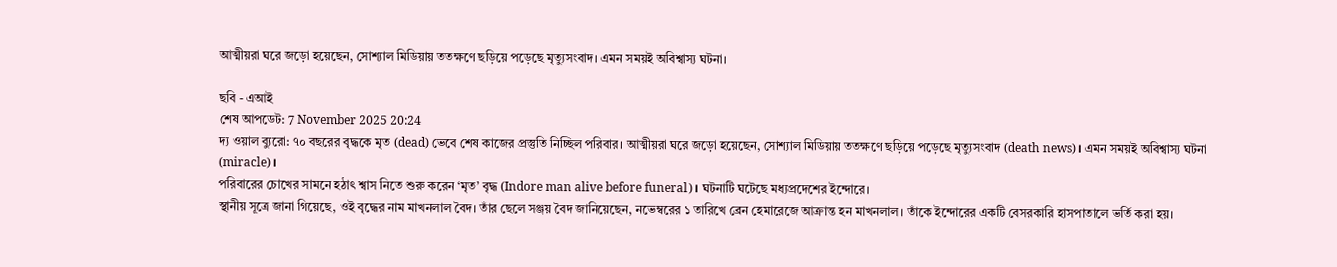আত্মীয়রা ঘরে জড়ো হয়েছেন, সোশ্যাল মিডিয়ায় ততক্ষণে ছড়িয়ে পড়েছে মৃত্যুসংবাদ। এমন সময়ই অবিশ্বাস্য ঘটনা।

ছবি - এআই
শেষ আপডেট: 7 November 2025 20:24
দ্য ওয়াল ব্যুরো: ৭০ বছরের বৃদ্ধকে মৃত (dead) ভেবে শেষ কাজের প্রস্তুতি নিচ্ছিল পরিবার। আত্মীয়রা ঘরে জড়ো হয়েছেন, সোশ্যাল মিডিয়ায় ততক্ষণে ছড়িয়ে পড়েছে মৃত্যুসংবাদ (death news)। এমন সময়ই অবিশ্বাস্য ঘটনা (miracle)।
পরিবারের চোখের সামনে হঠাৎ শ্বাস নিতে শুরু করেন ‘মৃত’ বৃদ্ধ (Indore man alive before funeral)। ঘটনাটি ঘটেছে মধ্যপ্রদেশের ইন্দোরে।
স্থানীয় সূত্রে জানা গিয়েছে, ওই বৃদ্ধের নাম মাখনলাল বৈদ। তাঁর ছেলে সঞ্জয় বৈদ জানিয়েছেন, নভেম্বরের ১ তারিখে ব্রেন হেমারেজে আক্রান্ত হন মাখনলাল। তাঁকে ইন্দোরের একটি বেসরকারি হাসপাতালে ভর্তি করা হয়।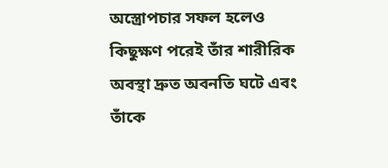অস্ত্রোপচার সফল হলেও কিছুক্ষণ পরেই তাঁর শারীরিক অবস্থা দ্রুত অবনতি ঘটে এবং তাঁকে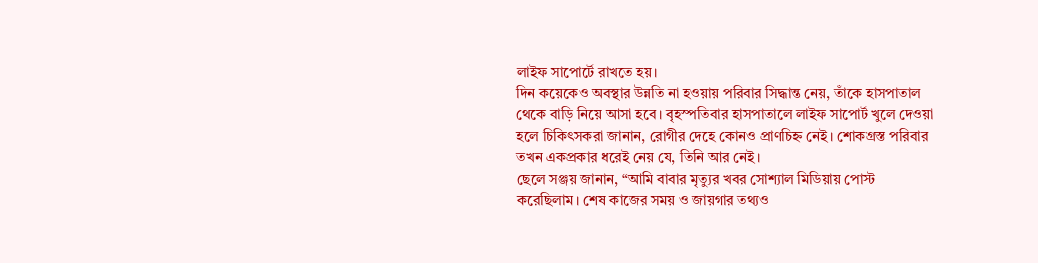লাইফ সাপোর্টে রাখতে হয়।
দিন কয়েকেও অবস্থার উন্নতি না হওয়ায় পরিবার সিদ্ধান্ত নেয়, তাঁকে হাসপাতাল থেকে বাড়ি নিয়ে আসা হবে। বৃহস্পতিবার হাসপাতালে লাইফ সাপোর্ট খুলে দেওয়া হলে চিকিৎসকরা জানান, রোগীর দেহে কোনও প্রাণচিহ্ন নেই। শোকগ্রস্ত পরিবার তখন একপ্রকার ধরেই নেয় যে, তিনি আর নেই।
ছেলে সঞ্জয় জানান, “আমি বাবার মৃত্যুর খবর সোশ্যাল মিডিয়ায় পোস্ট করেছিলাম। শেষ কাজের সময় ও জায়গার তথ্যও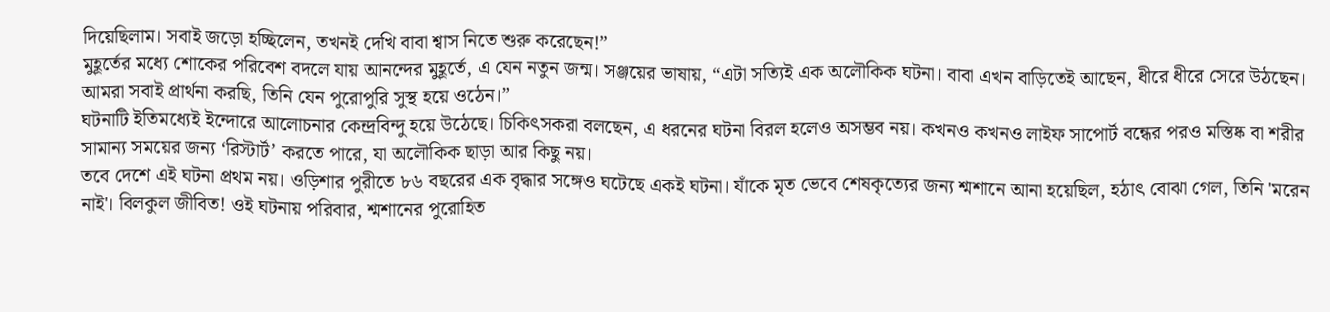দিয়েছিলাম। সবাই জড়ো হচ্ছিলেন, তখনই দেখি বাবা শ্বাস নিতে শুরু করেছেন!”
মুহূর্তের মধ্যে শোকের পরিবেশ বদলে যায় আনন্দের মুহূর্তে, এ যেন নতুন জন্ম। সঞ্জয়ের ভাষায়, “এটা সত্যিই এক অলৌকিক ঘটনা। বাবা এখন বাড়িতেই আছেন, ধীরে ধীরে সেরে উঠছেন। আমরা সবাই প্রার্থনা করছি, তিনি যেন পুরোপুরি সুস্থ হয়ে ওঠেন।”
ঘটনাটি ইতিমধ্যেই ইন্দোরে আলোচনার কেন্দ্রবিন্দু হয়ে উঠেছে। চিকিৎসকরা বলছেন, এ ধরনের ঘটনা বিরল হলেও অসম্ভব নয়। কখনও কখনও লাইফ সাপোর্ট বন্ধের পরও মস্তিষ্ক বা শরীর সামান্য সময়ের জন্য ‘রিস্টার্ট’ করতে পারে, যা অলৌকিক ছাড়া আর কিছু নয়।
তবে দেশে এই ঘটনা প্রথম নয়। ওড়িশার পুরীতে ৮৬ বছরের এক বৃদ্ধার সঙ্গেও ঘটেছে একই ঘটনা। যাঁকে মৃত ভেবে শেষকৃত্যের জন্য শ্মশানে আনা হয়েছিল, হঠাৎ বোঝা গেল, তিনি 'মরেন নাই'। বিলকুল জীবিত! ওই ঘটনায় পরিবার, শ্মশানের পুরোহিত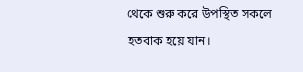থেকে শুরু করে উপস্থিত সকলে হতবাক হয়ে যান।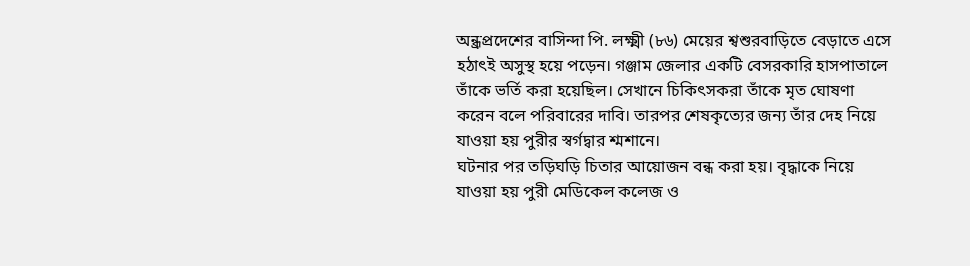অন্ধ্রপ্রদেশের বাসিন্দা পি. লক্ষ্মী (৮৬) মেয়ের শ্বশুরবাড়িতে বেড়াতে এসে হঠাৎই অসুস্থ হয়ে পড়েন। গঞ্জাম জেলার একটি বেসরকারি হাসপাতালে তাঁকে ভর্তি করা হয়েছিল। সেখানে চিকিৎসকরা তাঁকে মৃত ঘোষণা করেন বলে পরিবারের দাবি। তারপর শেষকৃত্যের জন্য তাঁর দেহ নিয়ে যাওয়া হয় পুরীর স্বর্গদ্বার শ্মশানে।
ঘটনার পর তড়িঘড়ি চিতার আয়োজন বন্ধ করা হয়। বৃদ্ধাকে নিয়ে যাওয়া হয় পুরী মেডিকেল কলেজ ও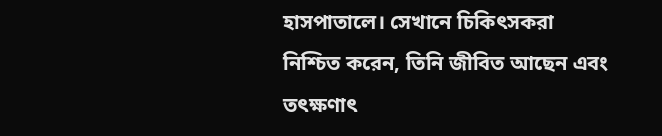হাসপাতালে। সেখানে চিকিৎসকরা নিশ্চিত করেন, তিনি জীবিত আছেন এবং তৎক্ষণাৎ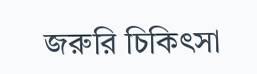জরুরি চিকিৎসা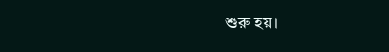শুরু হয়।